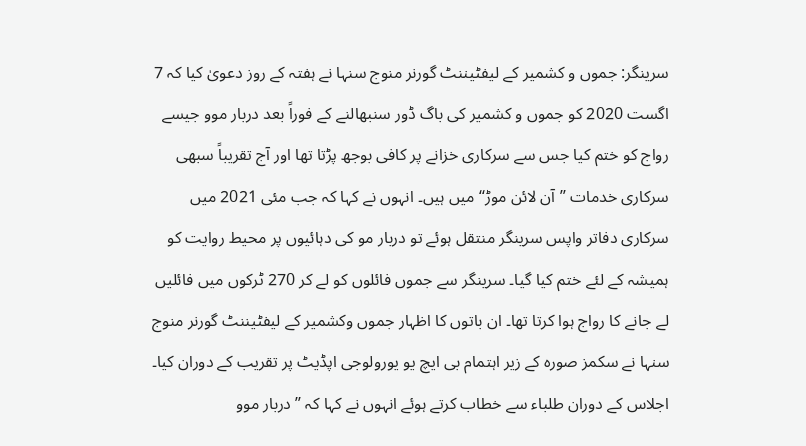سرینگر: جموں و کشمیر کے لیفٹیننٹ گورنر منوج سنہا نے ہفتہ کے روز دعویٰ کیا کہ 7 اگست 2020 کو جموں و کشمیر کی باگ ڈور سنبھالنے کے فوراً بعد دربار موو جیسے رواج کو ختم کیا جس سے سرکاری خزانے پر کافی بوجھ پڑتا تھا اور آج تقریباً سبھی سرکاری خدمات ’’آن لائن موڑ‘‘ میں ہیں۔ انہوں نے کہا کہ جب مئی 2021 میں سرکاری دفاتر واپس سرینگر منتقل ہوئے تو دربار مو کی دہائیوں پر محیط روایت کو ہمیشہ کے لئے ختم کیا گیا۔ سرینگر سے جموں فائلوں کو لے کر 270 ٹرکوں میں فائلیں لے جانے کا رواج ہوا کرتا تھا۔ ان باتوں کا اظہار جموں وکشمیر کے لیفٹیننٹ گورنر منوج سنہا نے سکمز صورہ کے زیر اہتمام بی ایچ یو یورولوجی اپڈیٹ پر تقریب کے دوران کیا۔
اجلاس کے دوران طلباء سے خطاب کرتے ہوئے انہوں نے کہا کہ ’’دربار موو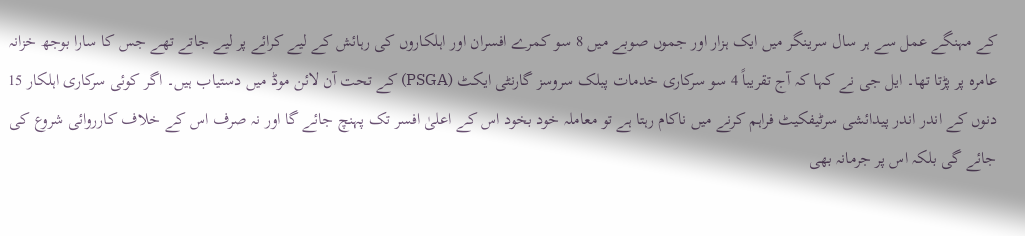کے مہنگے عمل سے ہر سال سرینگر میں ایک ہزار اور جموں صوبے میں 8 سو کمرے افسران اور اہلکاروں کی رہائش کے لیے کرائے پر لیے جاتے تھے جس کا سارا بوجھ خزانہ عامرہ پر پڑتا تھا۔ ایل جی نے کہا کہ آج تقریباً 4 سو سرکاری خدمات پبلک سروسز گارنٹی ایکٹ (PSGA) کے تحت آن لائن موڈ میں دستیاب ہیں۔ اگر کوئی سرکاری اہلکار 15 دنوں کے اندر اندر پیدائشی سرٹیفکیٹ فراہم کرنے میں ناکام رہتا ہے تو معاملہ خود بخود اس کے اعلیٰ افسر تک پہنچ جائے گا اور نہ صرف اس کے خلاف کارروائی شروع کی جائے گی بلکہ اس پر جرمانہ بھی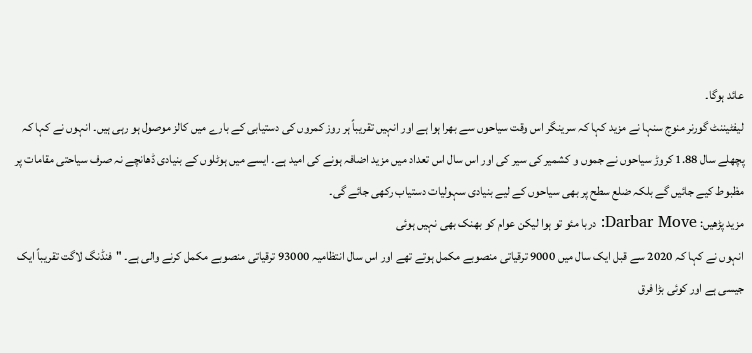عائد ہوگا۔
لیفٹیننٹ گورنر منوج سنہا نے مزید کہا کہ سرینگر اس وقت سیاحوں سے بھرا ہوا ہے اور انہیں تقریباً ہر روز کمروں کی دستیابی کے بارے میں کالز موصول ہو رہی ہیں۔ انہوں نے کہا کہ پچھلے سال 1.88 کروڑ سیاحوں نے جموں و کشمیر کی سیر کی اور اس سال اس تعداد میں مزید اضافہ ہونے کی امید ہے۔ ایسے میں ہوٹلوں کے بنیادی ڈھانچے نہ صرف سیاحتی مقامات پر مظبوط کیے جائیں گے بلکہ ضلع سطح پر بھی سیاحوں کے لیے بنیادی سہولیات دستیاب رکھی جائے گی۔
مزید پڑھیں: Darbar Move: دربا مئو تو ہوا لیکن عوام کو بھنک بھی نہیں ہوئی
انہوں نے کہا کہ 2020 سے قبل ایک سال میں 9000 ترقیاتی منصوبے مکمل ہوتے تھے اور اس سال انتظامیہ 93000 ترقیاتی منصوبے مکمل کرنے والی ہے۔ "فنڈنگ لاگت تقریباً ایک جیسی ہے اور کوئی بڑا فرق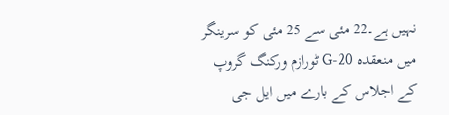نہیں ہے۔22 مئی سے 25 مئی کو سرینگر میں منعقدہ G-20 ٹورازم ورکنگ گروپ کے اجلاس کے بارے میں ایل جی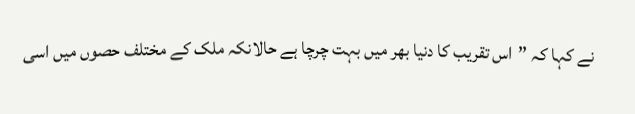نے کہا کہ ’’اس تقریب کا دنیا بھر میں بہت چرچا ہے حالانکہ ملک کے مختلف حصوں میں اسی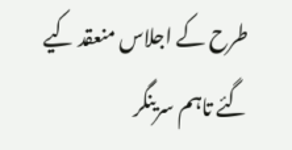طرح کے اجلاس منعقد کیے گئے تاہم سرینگر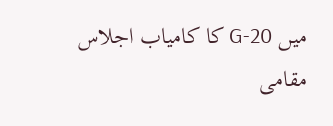میں G-20 کا کامیاب اجلاس مقامی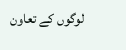لوگوں کے تعاون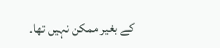کے بغیر ممکن نہیں تھا۔